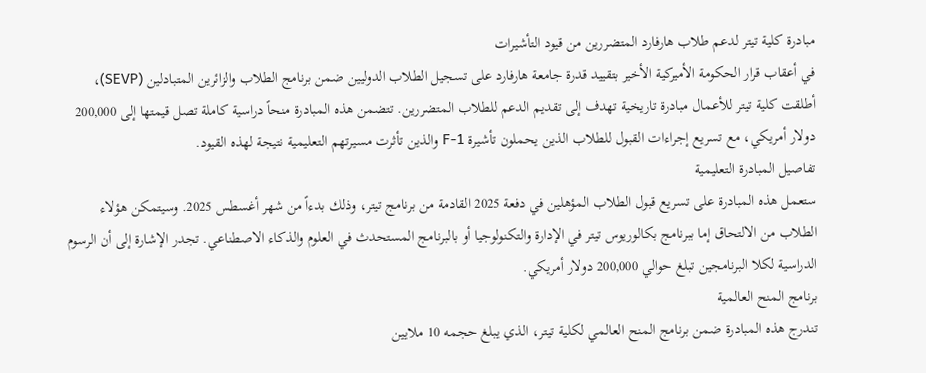مبادرة كلية تيتر لدعم طلاب هارفارد المتضررين من قيود التأشيرات
في أعقاب قرار الحكومة الأميركية الأخير بتقييد قدرة جامعة هارفارد على تسجيل الطلاب الدوليين ضمن برنامج الطلاب والزائرين المتبادلين (SEVP)، أطلقت كلية تيتر للأعمال مبادرة تاريخية تهدف إلى تقديم الدعم للطلاب المتضررين. تتضمن هذه المبادرة منحاً دراسية كاملة تصل قيمتها إلى 200,000 دولار أمريكي، مع تسريع إجراءات القبول للطلاب الذين يحملون تأشيرة F-1 والذين تأثرت مسيرتهم التعليمية نتيجة لهذه القيود.
تفاصيل المبادرة التعليمية
ستعمل هذه المبادرة على تسريع قبول الطلاب المؤهلين في دفعة 2025 القادمة من برنامج تيتر، وذلك بدءاً من شهر أغسطس 2025. وسيتمكن هؤلاء الطلاب من الالتحاق إما ببرنامج بكالوريوس تيتر في الإدارة والتكنولوجيا أو بالبرنامج المستحدث في العلوم والذكاء الاصطناعي. تجدر الإشارة إلى أن الرسوم الدراسية لكلا البرنامجين تبلغ حوالي 200,000 دولار أمريكي.
برنامج المنح العالمية
تندرج هذه المبادرة ضمن برنامج المنح العالمي لكلية تيتر، الذي يبلغ حجمه 10 ملايين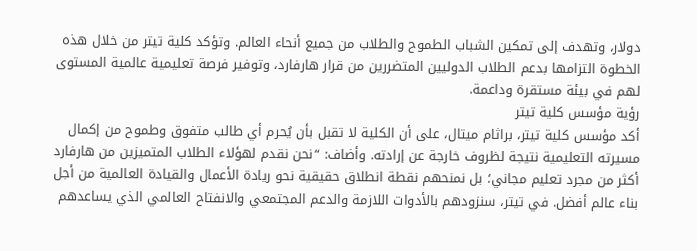دولار، وتهدف إلى تمكين الشباب الطموح والطلاب من جميع أنحاء العالم. وتؤكد كلية تيتر من خلال هذه الخطوة التزامها بدعم الطلاب الدوليين المتضررين من قرار هارفارد، وتوفير فرصة تعليمية عالمية المستوى لهم في بيئة مستقرة وداعمة.
رؤية مؤسس كلية تيتر
أكد مؤسس كلية تيتر، براثام ميتال، على أن الكلية لا تقبل بأن يُحرم أي طالب متفوق وطموح من إكمال مسيرته التعليمية نتيجة لظروف خارجة عن إرادته. وأضاف: “نحن نقدم لهؤلاء الطلاب المتميزين من هارفارد أكثر من مجرد تعليم مجاني؛ بل نمنحهم نقطة انطلاق حقيقية نحو ريادة الأعمال والقيادة العالمية من أجل بناء عالم أفضل. في تيتر، سنزودهم بالأدوات اللازمة والدعم المجتمعي والانفتاح العالمي الذي يساعدهم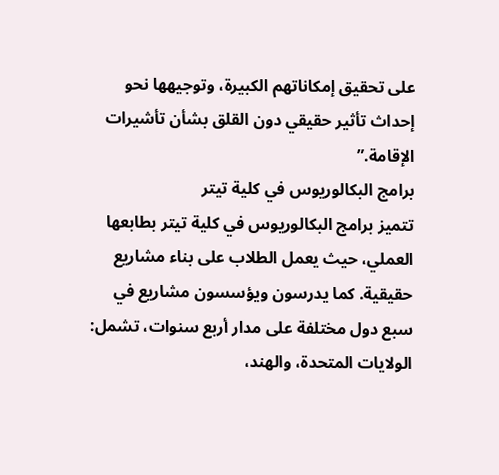على تحقيق إمكاناتهم الكبيرة، وتوجيهها نحو إحداث تأثير حقيقي دون القلق بشأن تأشيرات الإقامة.”
برامج البكالوريوس في كلية تيتر
تتميز برامج البكالوريوس في كلية تيتر بطابعها العملي، حيث يعمل الطلاب على بناء مشاريع حقيقية. كما يدرسون ويؤسسون مشاريع في سبع دول مختلفة على مدار أربع سنوات، تشمل: الولايات المتحدة، والهند،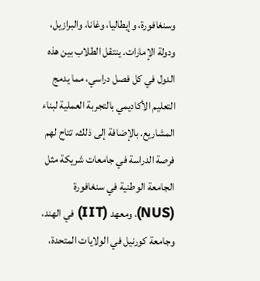وسنغافورة، وإيطاليا، وغانا، والبرازيل، ودولة الإمارات. ينتقل الطلاب بين هذه الدول في كل فصل دراسي، مما يدمج التعليم الأكاديمي بالتجربة العملية لبناء المشاريع. بالإضافة إلى ذلك، تتاح لهم فرصة الدراسة في جامعات شريكة مثل الجامعة الوطنية في سنغافورة (NUS)، ومعهد (IIT) في الهند، وجامعة كورنيل في الولايات المتحدة،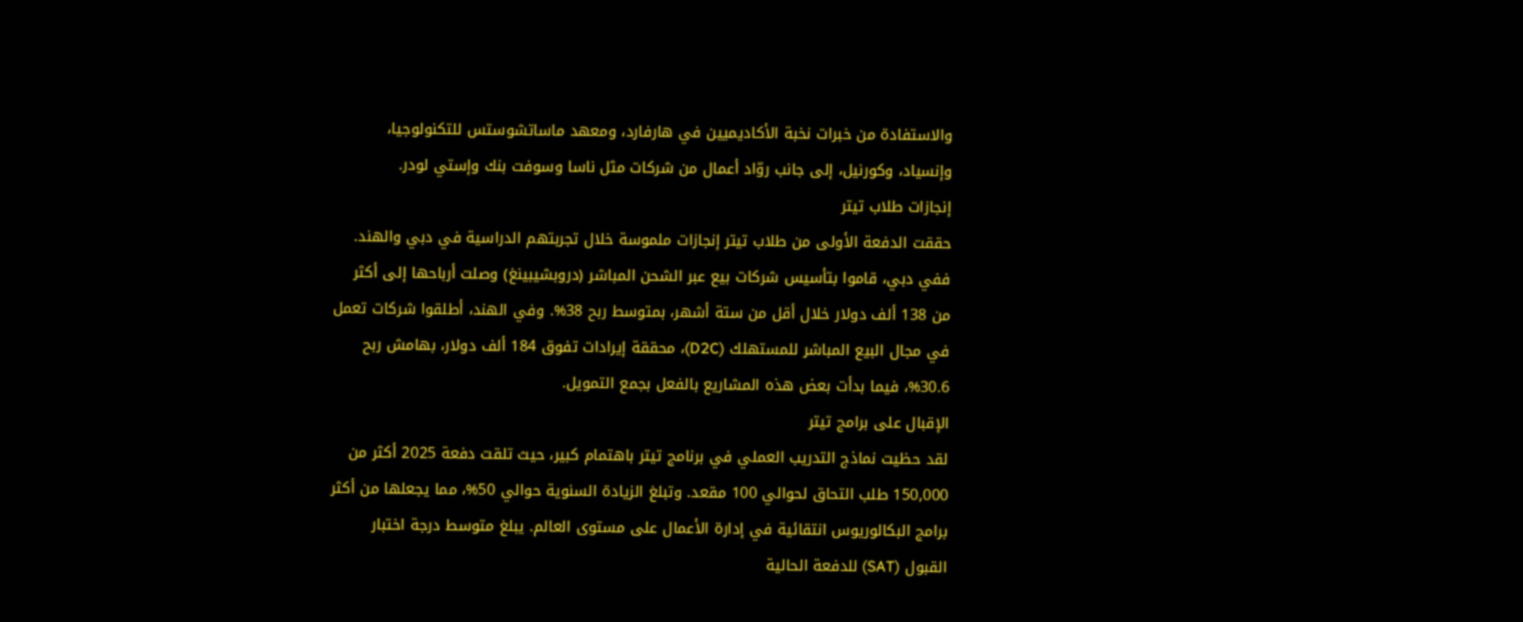والاستفادة من خبرات نخبة الأكاديميين في هارفارد، ومعهد ماساتشوستس للتكنولوجيا، وإنسياد، وكورنيل، إلى جانب روّاد أعمال من شركات مثل ناسا وسوفت بنك وإستي لودر.
إنجازات طلاب تيتر
حققت الدفعة الأولى من طلاب تيتر إنجازات ملموسة خلال تجربتهم الدراسية في دبي والهند. ففي دبي، قاموا بتأسيس شركات بيع عبر الشحن المباشر (دروبشيبينغ) وصلت أرباحها إلى أكثر من 138 ألف دولار خلال أقل من ستة أشهر، بمتوسط ربح 38%. وفي الهند، أطلقوا شركات تعمل في مجال البيع المباشر للمستهلك (D2C)، محققة إيرادات تفوق 184 ألف دولار، بهامش ربح 30.6%، فيما بدأت بعض هذه المشاريع بالفعل بجمع التمويل.
الإقبال على برامج تيتر
لقد حظيت نماذج التدريب العملي في برنامج تيتر باهتمام كبير، حيث تلقت دفعة 2025 أكثر من 150,000 طلب التحاق لحوالي 100 مقعد. وتبلغ الزيادة السنوية حوالي 50%، مما يجعلها من أكثر برامج البكالوريوس انتقائية في إدارة الأعمال على مستوى العالم. يبلغ متوسط درجة اختبار القبول (SAT) للدفعة الحالية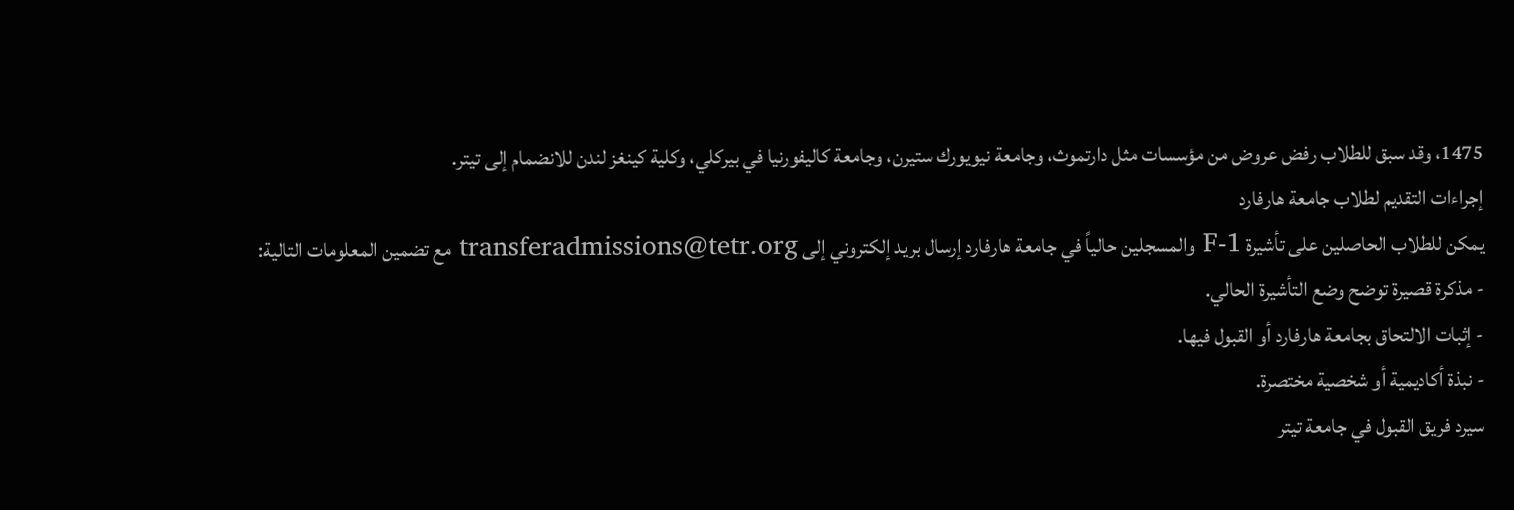1475، وقد سبق للطلاب رفض عروض من مؤسسات مثل دارتموث، وجامعة نيويورك ستيرن، وجامعة كاليفورنيا في بيركلي، وكلية كينغز لندن للانضمام إلى تيتر.
إجراءات التقديم لطلاب جامعة هارفارد
يمكن للطلاب الحاصلين على تأشيرة F-1 والمسجلين حالياً في جامعة هارفارد إرسال بريد إلكتروني إلى transferadmissions@tetr.org مع تضمين المعلومات التالية:
- مذكرة قصيرة توضح وضع التأشيرة الحالي.
- إثبات الالتحاق بجامعة هارفارد أو القبول فيها.
- نبذة أكاديمية أو شخصية مختصرة.
سيرد فريق القبول في جامعة تيتر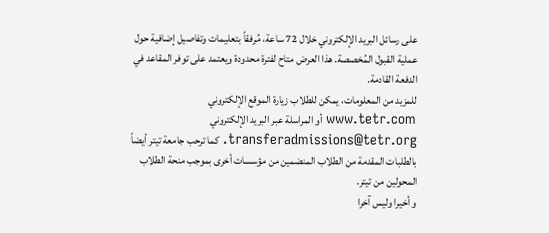على رسائل البريد الإلكتروني خلال 72 ساعة، مُرفقاً بتعليمات وتفاصيل إضافية حول عملية القبول المُخصصة. هذا العرض متاح لفترة محدودة ويعتمد على توفر المقاعد في الدفعة القادمة.
للمزيد من المعلومات، يمكن للطلاب زيارة الموقع الإلكتروني www.tetr.com أو المراسلة عبر البريد الإلكتروني transferadmissions@tetr.org. كما ترحب جامعة تيتر أيضاً بالطلبات المقدمة من الطلاب المنضمين من مؤسسات أخرى بموجب منحة الطلاب المحولين من تيتر.
و أخيرا وليس آخرا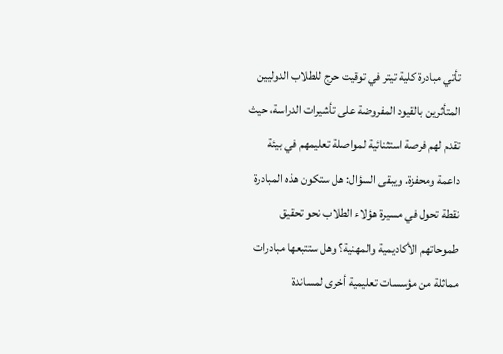تأتي مبادرة كلية تيتر في توقيت حرج للطلاب الدوليين المتأثرين بالقيود المفروضة على تأشيرات الدراسة، حيث تقدم لهم فرصة استثنائية لمواصلة تعليمهم في بيئة داعمة ومحفزة. ويبقى السؤال: هل ستكون هذه المبادرة نقطة تحول في مسيرة هؤلاء الطلاب نحو تحقيق طموحاتهم الأكاديمية والمهنية؟ وهل ستتبعها مبادرات مماثلة من مؤسسات تعليمية أخرى لمساندة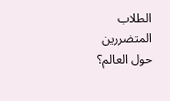الطلاب المتضررين حول العالم؟